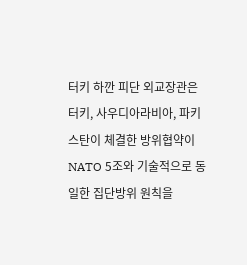터키 하깐 피단 외교장관은 터키, 사우디아라비아, 파키스탄이 체결한 방위협약이 NATO 5조와 기술적으로 동일한 집단방위 원칙을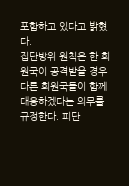포함하고 있다고 밝혔다.
집단방위 원칙은 한 회원국이 공격받을 경우 다른 회원국들이 함께 대응하겠다는 의무를 규정한다. 피단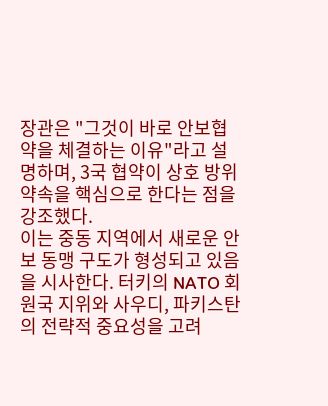장관은 "그것이 바로 안보협약을 체결하는 이유"라고 설명하며, 3국 협약이 상호 방위 약속을 핵심으로 한다는 점을 강조했다.
이는 중동 지역에서 새로운 안보 동맹 구도가 형성되고 있음을 시사한다. 터키의 NATO 회원국 지위와 사우디, 파키스탄의 전략적 중요성을 고려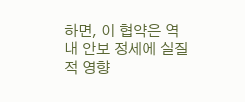하면, 이 협약은 역내 안보 정세에 실질적 영향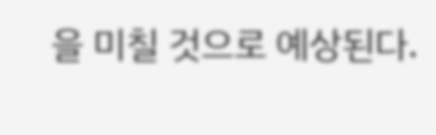을 미칠 것으로 예상된다.